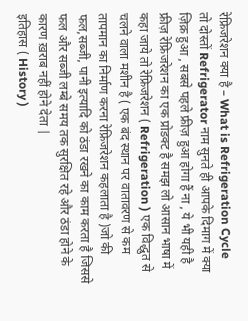रेफ्रिजरेशन क्या है – What is Refrigeration Cycle
तो दोस्तों Refrigerator नाम सुनते ही आपके दिमाग में क्या ज़िक्र हुआ , सबसे पहले फ्रीज़ हुआ होगा हैं ना , ये भी यही है फ्रीज़ रेफ्रिजरेशन का एक प्रोडक्ट है समझ लो आसान भाषा में कहा जाये तो रेफ्रिजरेशन ( Refrigeration ) एक विद्धुत से चलने वाला मशीन है ( एक बंद स्थान पर वातावरण से कम तापमान का निर्माण करना रेफ्रिजरेशन कहलाता है )जो की फल,सब्जी, पानी इत्यादि को ठंडा रखने का काम करता है जिससे फल और सब्जी लम्बे समय तक सुरक्षित रहे और ठंडा होने के कारण ख़राब नहीं होने देता |
इतिहास ( History )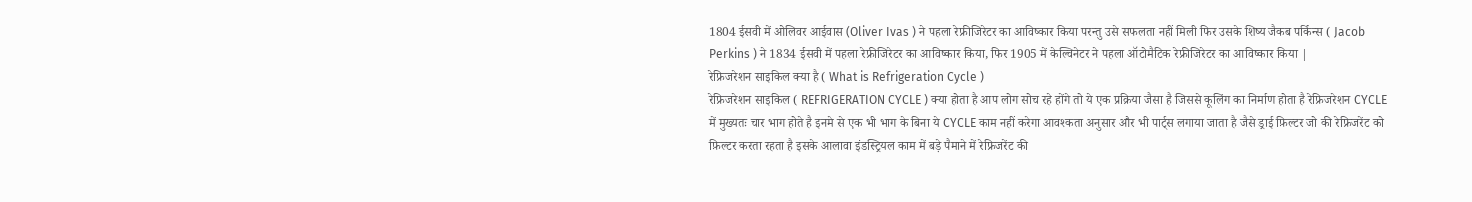1804 ईसवी में ओलिवर आईवास (Oliver Ivas ) ने पहला रेफ्रीजिरेटर का आविष्कार किया परन्तु उसे सफलता नहीं मिली फिर उसके शिष्य जैकब पर्किन्स ( Jacob Perkins ) ने 1834 ईसवी में पहला रेफ्रीजिरेटर का आविष्कार किया, फिर 1905 में केल्विनेटर ने पहला ऑटोमैटिक रेफ्रीजिरेटर का आविष्कार किया |
रेफ्रिजरेशन साइकिल क्या है ( What is Refrigeration Cycle )
रेफ्रिजरेशन साइकिल ( REFRIGERATION CYCLE ) क्या होता है आप लोग सोच रहे होंगे तो ये एक प्रक्रिया जैसा है जिससे कूलिंग का निर्माण होता है रेफ्रिजरेशन CYCLE में मुख्यतः चार भाग होते है इनमे से एक भी भाग के बिना ये CYCLE काम नहीं करेगा आवश्कता अनुसार और भी पार्ट्स लगाया जाता है जैसे ड्राई फ़िल्टर जो की रेफ्रिजरेंट को फ़िल्टर करता रहता है इसके आलावा इंडस्ट्रियल काम में बड़े पैमाने में रेफ्रिजरेंट की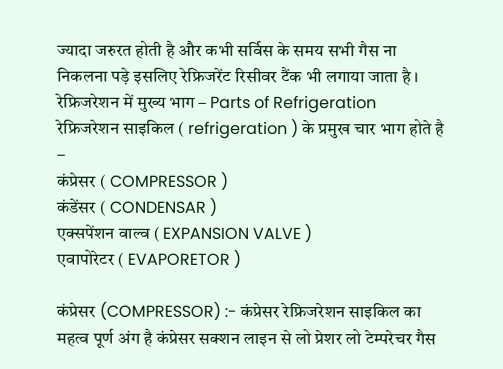ज्यादा जरुरत होती है और कभी सर्विस के समय सभी गैस ना निकलना पड़े इसलिए रेफ्रिजरेंट रिसीवर टैंक भी लगाया जाता है ।
रेफ्रिजरेशन में मुख्य भाग – Parts of Refrigeration
रेफ्रिजरेशन साइकिल ( refrigeration ) के प्रमुख चार भाग होते है –
कंप्रेसर ( COMPRESSOR )
कंडेंसर ( CONDENSAR )
एक्सपेंशन वाल्व ( EXPANSION VALVE )
एवापोरेटर ( EVAPORETOR )

कंप्रेसर (COMPRESSOR) :- कंप्रेसर रेफ्रिजरेशन साइकिल का महत्व पूर्ण अंग है कंप्रेसर सक्शन लाइन से लो प्रेशर लो टेम्परेचर गैस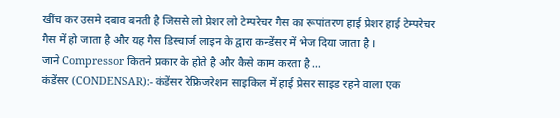खींच कर उसमे दबाव बनती है जिससे लो प्रेशर लो टेम्परेचर गैस का रूपांतरण हाई प्रेशर हाई टेम्परेचर गैस में हो जाता है और यह गैस डिस्चार्ज लाइन के द्वारा कन्डेंसर में भेज दिया जाता है ।
जाने Compressor कितने प्रकार के होते है और कैसे काम करता है …
कंडेंसर (CONDENSAR):- कंडेंसर रेफ्रिजरेशन साइकिल में हाई प्रेसर साइड रहने वाला एक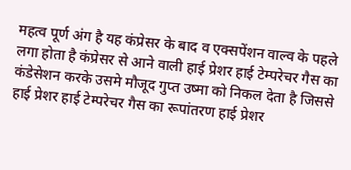महत्व पूर्ण अंग है यह कंप्रेसर के बाद व एक्सपेंशन वाल्व के पहले लगा होता है कंप्रेसर से आने वाली हाई प्रेशर हाई टेम्परेचर गैस का कंडेसेशन करके उसमे मौजूद गुप्त उष्मा को निकल देता है जिससे हाई प्रेशर हाई टेम्परेचर गैस का रूपांतरण हाई प्रेशर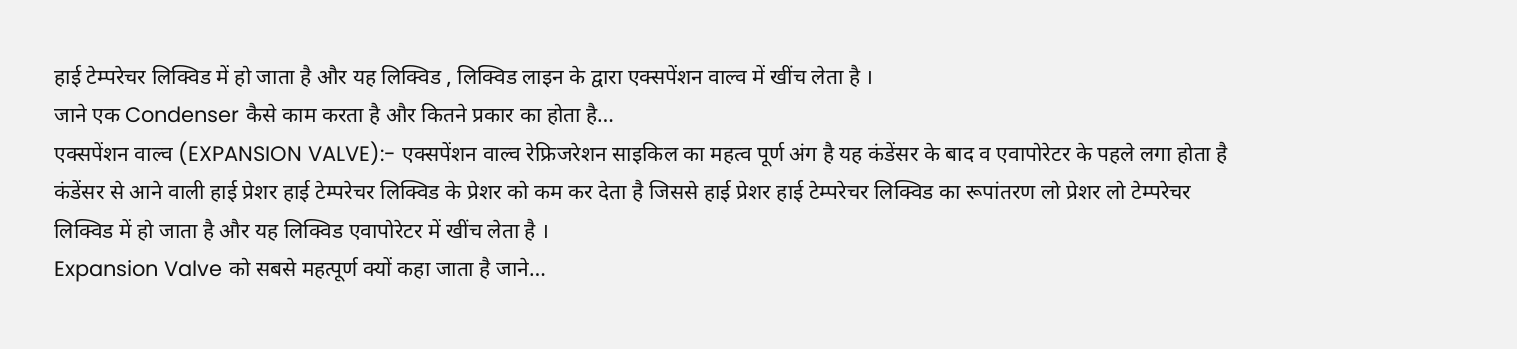हाई टेम्परेचर लिक्विड में हो जाता है और यह लिक्विड , लिक्विड लाइन के द्वारा एक्सपेंशन वाल्व में खींच लेता है ।
जाने एक Condenser कैसे काम करता है और कितने प्रकार का होता है…
एक्सपेंशन वाल्व (EXPANSION VALVE):- एक्सपेंशन वाल्व रेफ्रिजरेशन साइकिल का महत्व पूर्ण अंग है यह कंडेंसर के बाद व एवापोरेटर के पहले लगा होता है कंडेंसर से आने वाली हाई प्रेशर हाई टेम्परेचर लिक्विड के प्रेशर को कम कर देता है जिससे हाई प्रेशर हाई टेम्परेचर लिक्विड का रूपांतरण लो प्रेशर लो टेम्परेचर लिक्विड में हो जाता है और यह लिक्विड एवापोरेटर में खींच लेता है ।
Expansion Valve को सबसे महत्पूर्ण क्यों कहा जाता है जाने…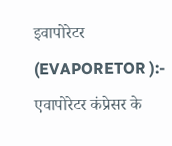इवापोरेटर (EVAPORETOR ):- एवापोरेटर कंप्रेसर के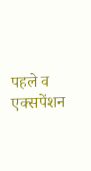पहले व एक्सपेंशन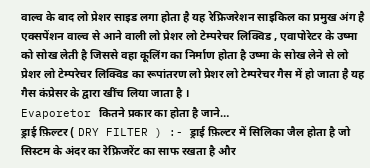वाल्व के बाद लो प्रेशर साइड लगा होता है यह रेफ्रिजरेशन साइकिल का प्रमुख अंग है एक्सपेंशन वाल्व से आने वाली लो प्रेशर लो टेम्परेचर लिक्विड , एवापोरेटर के उष्मा को सोख लेती है जिससे वहा कूलिंग का निर्माण होता है उष्मा के सोख लेने से लो प्रेशर लो टेम्परेचर लिक्विड का रूपांतरण लो प्रेशर लो टेम्परेचर गैस में हो जाता है यह गैस कंप्रेसर के द्वारा खींच लिया जाता है ।
Evaporetor कितने प्रकार का होता है जाने…
ड्राई फ़िल्टर ( DRY FILTER ) :- ड्राई फ़िल्टर में सिलिका जैल होता है जो सिस्टम के अंदर का रेफ्रिजरेंट का साफ रखता है और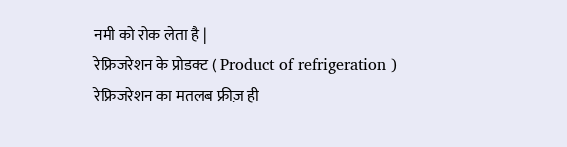नमी को रोक लेता है |
रेफ्रिजरेशन के प्रोडक्ट ( Product of refrigeration )
रेफ्रिजरेशन का मतलब फ्रीज़ ही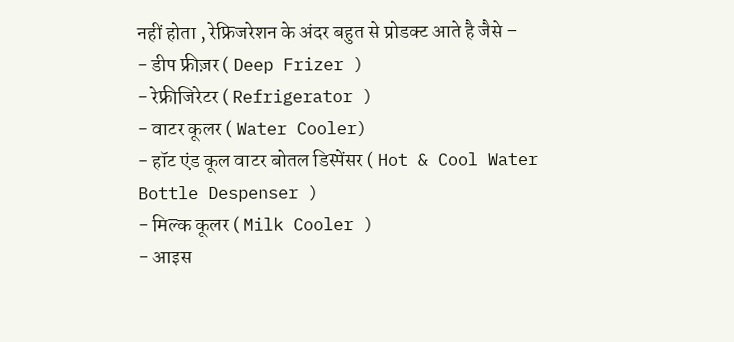नहीं होता , रेफ्रिजरेशन के अंदर बहुत से प्रोडक्ट आते है जैसे –
- डीप फ्रीज़र ( Deep Frizer )
- रेफ्रीजिरेटर ( Refrigerator )
- वाटर कूलर ( Water Cooler)
- हॉट एंड कूल वाटर बोतल डिस्पेंसर ( Hot & Cool Water Bottle Despenser )
- मिल्क कूलर ( Milk Cooler )
- आइस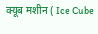क्यूब मशीन ( Ice Cube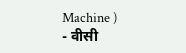Machine )
- वीसी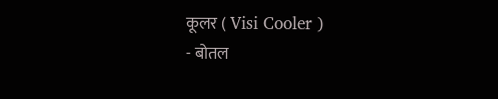कूलर ( Visi Cooler )
- बोतल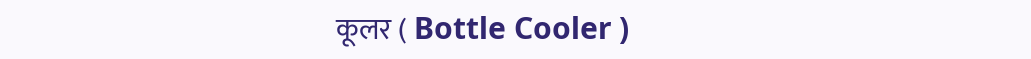कूलर ( Bottle Cooler )